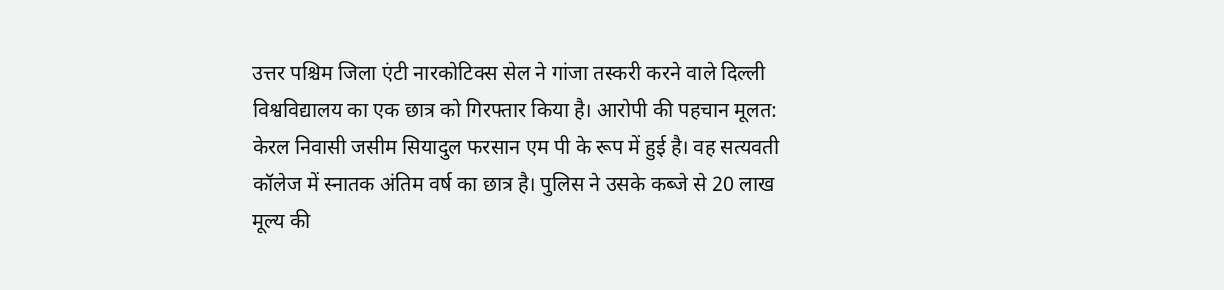उत्तर पश्चिम जिला एंटी नारकोटिक्स सेल ने गांजा तस्करी करने वाले दिल्ली विश्वविद्यालय का एक छात्र को गिरफ्तार किया है। आरोपी की पहचान मूलत: केरल निवासी जसीम सियादुल फरसान एम पी के रूप में हुई है। वह सत्यवती कॉलेज में स्नातक अंतिम वर्ष का छात्र है। पुलिस ने उसके कब्जे से 20 लाख मूल्य की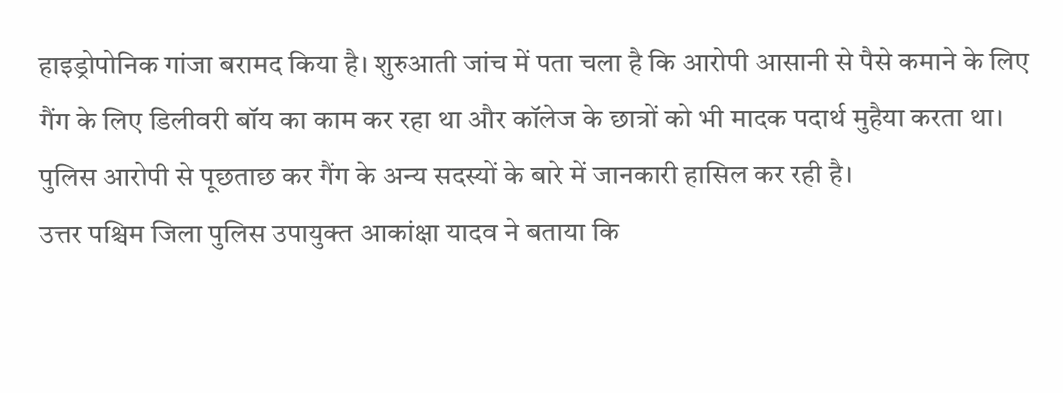हाइड्रोपोनिक गांजा बरामद किया है। शुरुआती जांच में पता चला है कि आरोपी आसानी से पैसे कमाने के लिए गैंग के लिए डिलीवरी बॉय का काम कर रहा था और कॉलेज के छात्रों को भी मादक पदार्थ मुहैया करता था। पुलिस आरोपी से पूछताछ कर गैंग के अन्य सदस्यों के बारे में जानकारी हासिल कर रही है।
उत्तर पश्चिम जिला पुलिस उपायुक्त आकांक्षा यादव ने बताया कि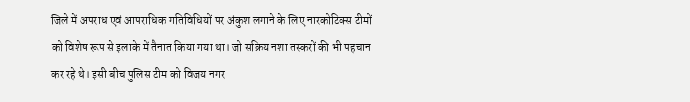जिले में अपराध एवं आपराधिक गतिविधियों पर अंकुश लगाने के लिए नारकोटिक्स टीमों को विशेष रूप से इलाके में तैनात किया गया था। जो सक्रिय नशा तस्करों की भी पहचान कर रहे थे। इसी बीच पुलिस टीम को विजय नगर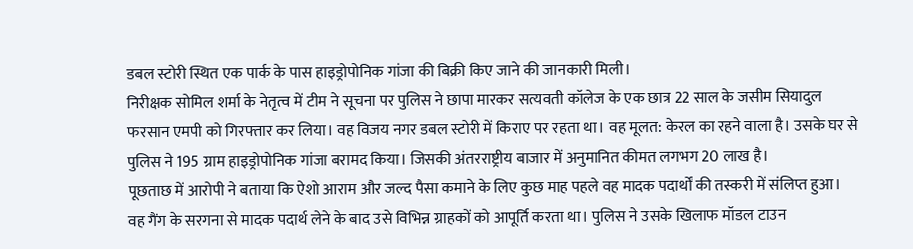डबल स्टोरी स्थित एक पार्क के पास हाइड्रोपोनिक गांजा की बिक्री किए जाने की जानकारी मिली।
निरीक्षक सोमिल शर्मा के नेतृत्व में टीम ने सूचना पर पुलिस ने छापा मारकर सत्यवती कॉलेज के एक छात्र 22 साल के जसीम सियादुल फरसान एमपी को गिरफ्तार कर लिया। वह विजय नगर डबल स्टोरी में किराए पर रहता था। वह मूलत: केरल का रहने वाला है। उसके घर से पुलिस ने 195 ग्राम हाइड्रोपोनिक गांजा बरामद किया। जिसकी अंतरराष्ट्रीय बाजार में अनुमानित कीमत लगभग 20 लाख है।
पूछताछ में आरोपी ने बताया कि ऐशो आराम और जल्द पैसा कमाने के लिए कुछ माह पहले वह मादक पदार्थों की तस्करी में संलिप्त हुआ। वह गैंग के सरगना से मादक पदार्थ लेने के बाद उसे विभिन्न ग्राहकों को आपूर्ति करता था। पुलिस ने उसके खिलाफ मॉडल टाउन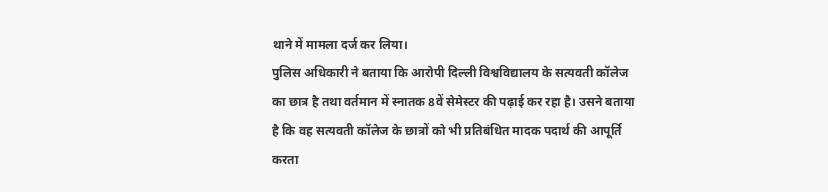थाने में मामला दर्ज कर लिया।
पुलिस अधिकारी ने बताया कि आरोपी दिल्ली विश्वविद्यालय के सत्यवती कॉलेज का छात्र है तथा वर्तमान में स्नातक 8वें सेमेस्टर की पढ़ाई कर रहा है। उसने बताया है कि वह सत्यवती कॉलेज के छात्रों को भी प्रतिबंधित मादक पदार्थ की आपूर्ति करता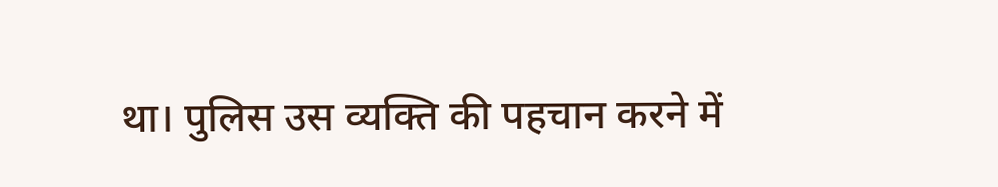था। पुलिस उस व्यक्ति की पहचान करने में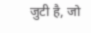जुटी है, जो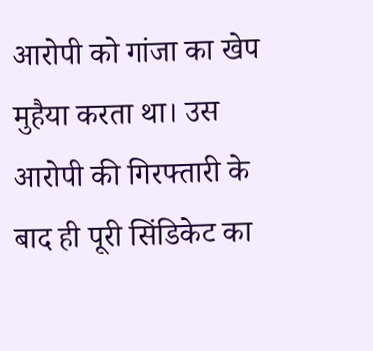आरोपी को गांजा का खेप मुहैया करता था। उस आरोपी की गिरफ्तारी के बाद ही पूरी सिंडिकेट का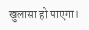खुलासा हो पाएगा।